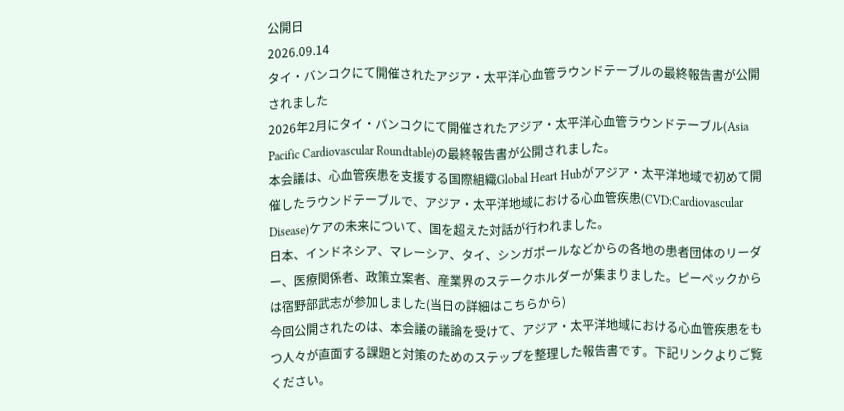公開日
2026.09.14
タイ・バンコクにて開催されたアジア・太平洋心血管ラウンドテーブルの最終報告書が公開されました
2026年2月にタイ・バンコクにて開催されたアジア・太平洋心血管ラウンドテーブル(Asia Pacific Cardiovascular Roundtable)の最終報告書が公開されました。
本会議は、心血管疾患を支援する国際組織Global Heart Hubがアジア・太平洋地域で初めて開催したラウンドテーブルで、アジア・太平洋地域における心血管疾患(CVD:Cardiovascular Disease)ケアの未来について、国を超えた対話が行われました。
日本、インドネシア、マレーシア、タイ、シンガポールなどからの各地の患者団体のリーダー、医療関係者、政策立案者、産業界のステークホルダーが集まりました。ピーペックからは宿野部武志が参加しました(当日の詳細はこちらから)
今回公開されたのは、本会議の議論を受けて、アジア・太平洋地域における心血管疾患をもつ人々が直面する課題と対策のためのステップを整理した報告書です。下記リンクよりご覧ください。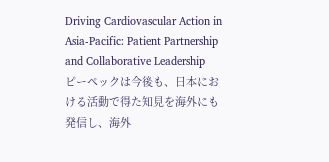Driving Cardiovascular Action in Asia-Pacific: Patient Partnership and Collaborative Leadership
ピーペックは今後も、日本における活動で得た知見を海外にも発信し、海外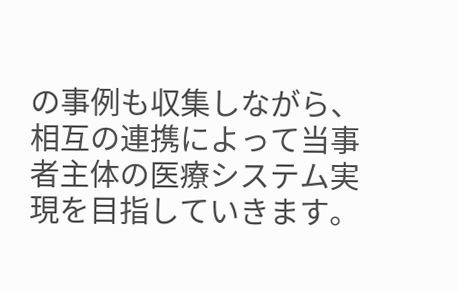の事例も収集しながら、相互の連携によって当事者主体の医療システム実現を目指していきます。